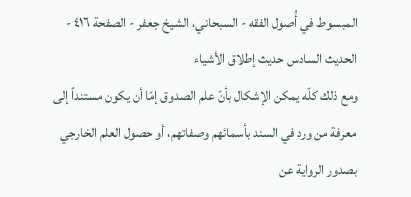المبسوط في أُصول الفقه - السبحاني، الشيخ جعفر - الصفحة ٤١٦ - الحديث السادس حديث إطلاق الأشياء
ومع ذلك كلّه يمكن الإشكال بأنّ علم الصدوق إمّا أن يكون مستنداً إلى معرفة من ورد في السند بأسمائهم وصفاتهم، أو حصول العلم الخارجي بصدور الرواية عن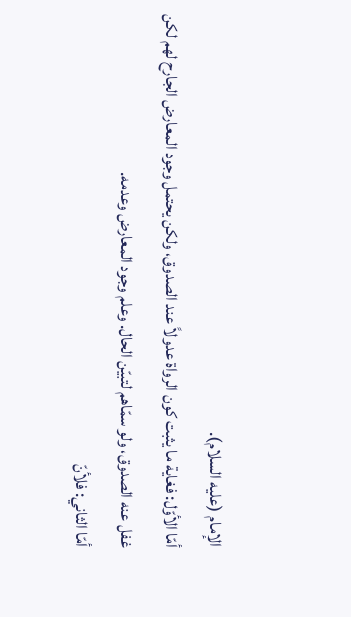الإمام (عليه السلام).
أمّا الأوّل: فغاية ما يثبت كون الرواة عدولاً عند الصدوق، ولكن يحتمل وجود المعارض الجارح لهم لكن غفل عنه الصدوق، ولو سمّاهم لتبيّن الحال. وعلم وجود المعارض وعدمه.
أمّا الثاني: فلأنّ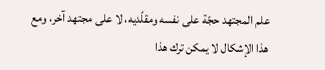علم المجتهد حجّة على نفسه ومقلّديه، لا على مجتهد آخر، ومع هذا الإشكال لا يمكن ترك هذا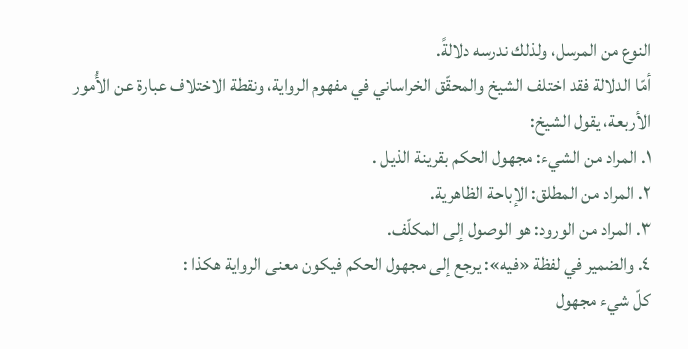النوع من المرسل، ولذلك ندرسه دلالةً.
أمّا الدلالة فقد اختلف الشيخ والمحقّق الخراساني في مفهوم الرواية، ونقطة الاختلاف عبارة عن الأُمور الأربعة، يقول الشيخ:
١. المراد من الشيء: مجهول الحكم بقرينة الذيل .
٢. المراد من المطلق: الإباحة الظاهرية.
٣. المراد من الورود: هو الوصول إلى المكلّف.
٤. والضمير في لفظة «فيه»: يرجع إلى مجهول الحكم فيكون معنى الرواية هكذا :
كلّ شيء مجهول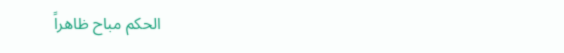الحكم مباح ظاهراً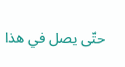حتّى يصل في هذا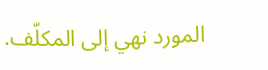المورد نهي إلى المكلّف.